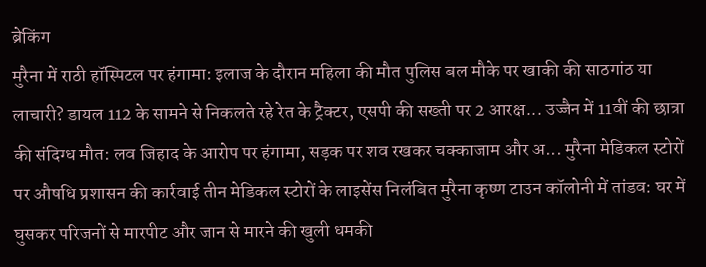ब्रेकिंग
मुरैना में राठी हॉस्पिटल पर हंगामा: इलाज के दौरान महिला की मौत पुलिस बल मौके पर खाकी की साठगांठ या लाचारी? डायल 112 के सामने से निकलते रहे रेत के ट्रैक्टर, एसपी की सख्ती पर 2 आरक्ष... उज्जैन में 11वीं की छात्रा की संदिग्ध मौत: लव जिहाद के आरोप पर हंगामा, सड़क पर शव रखकर चक्काजाम और अ... मुरैना मेडिकल स्टोरों पर औषधि प्रशासन की कार्रवाई तीन मेडिकल स्टोरों के लाइसेंस निलंबित मुरैना कृष्ण टाउन कॉलोनी में तांडव: घर में घुसकर परिजनों से मारपीट और जान से मारने की खुली धमकी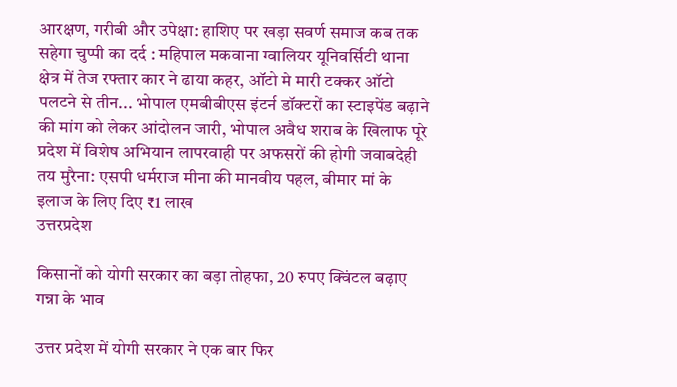आरक्षण, गरीबी और उपेक्षा: हाशिए पर खड़ा सवर्ण समाज कब तक सहेगा चुप्पी का दर्द : महिपाल मकवाना ग्वालियर यूनिवर्सिटी थाना क्षेत्र में तेज रफ्तार कार ने ढाया कहर, ऑटो मे मारी टक्कर ऑटो पलटने से तीन... भोपाल एमबीबीएस इंटर्न डॉक्टरों का स्टाइपेंड बढ़ाने की मांग को लेकर आंदोलन जारी, भोपाल अवैध शराब के खिलाफ पूरे प्रदेश में विशेष अभियान लापरवाही पर अफसरों की होगी जवाबदेही तय मुरैना: एसपी धर्मराज मीना की मानवीय पहल, बीमार मां के इलाज के लिए दिए ₹1 लाख
उत्तरप्रदेश

किसानों को योगी सरकार का बड़ा तोहफा, 20 रुपए क्विंटल बढ़ाए गन्ना के भाव

उत्तर प्रदेश में योगी सरकार ने एक बार फिर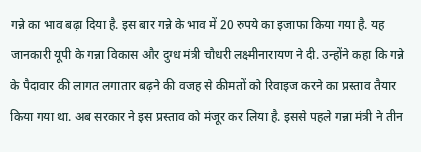गन्ने का भाव बढ़ा दिया है. इस बार गन्ने के भाव में 20 रुपये का इजाफा किया गया है. यह जानकारी यूपी के गन्ना विकास और दुग्ध मंत्री चौधरी लक्ष्मीनारायण ने दी. उन्होंने कहा कि गन्ने के पैदावार की लागत लगातार बढ़ने की वजह से कीमतों को रिवाइज करने का प्रस्ताव तैयार किया गया था. अब सरकार ने इस प्रस्ताव को मंजूर कर लिया है. इससे पहले गन्ना मंत्री ने तीन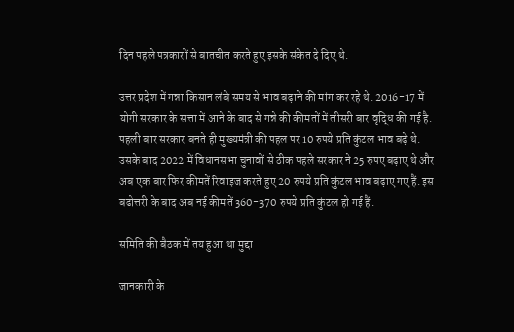दिन पहले पत्रकारों से बातचीत करते हुए इसके संकेत दे दिए थे.

उत्तर प्रदेश में गन्ना किसान लंबे समय से भाव बढ़ाने की मांग कर रहे थे. 2016-17 में योगी सरकार के सत्ता में आने के बाद से गन्ने की कीमतों में तीसरी बार वृद्धि की गई है. पहली बार सरकार बनते ही मुख्यमंत्री की पहल पर 10 रुपये प्रति कुंटल भाव बढ़े थे. उसके बाद 2022 में विधानसभा चुनावों से ठीक पहले सरकार ने 25 रुपए बढ़ाए थे और अब एक बार फिर कीमतें रिवाइज करते हुए 20 रुपये प्रति कुंटल भाव बढ़ाए गए हैं. इस बढोत्तरी के बाद अब नई कीमतें 360-370 रुपये प्रति कुंटल हो गई हैं.

समिति की बैठक में तय हुआ था मुद्दा

जानकारी के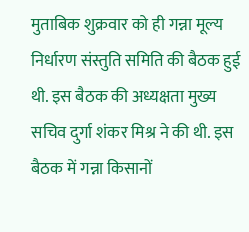मुताबिक शुक्रवार को ही गन्ना मूल्य निर्धारण संस्तुति समिति की बैठक हुई थी. इस बैठक की अध्यक्षता मुख्य सचिव दुर्गा शंकर मिश्र ने की थी. इस बैठक में गन्ना किसानों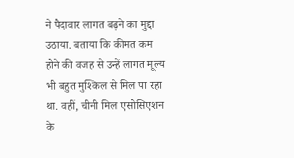ने पैदावार लागत बढ़ने का मुद्दा उठाया. बताया कि कीमत कम होने की वजह से उन्हें लागत मूल्य भी बहुत मुश्किल से मिल पा रहा था. वहीं, चीनी मिल एसोसिएशन के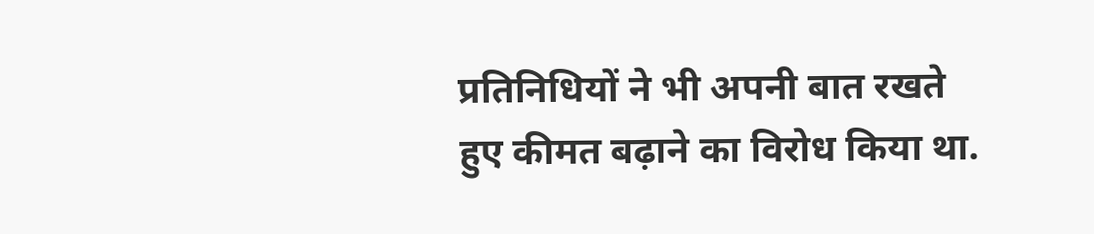प्रतिनिधियों ने भी अपनी बात रखते हुए कीमत बढ़ाने का विरोध किया था.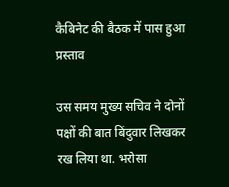कैबिनेट की बैठक में पास हुआ प्रस्ताव

उस समय मुख्य सचिव ने दोनों पक्षों की बात बिंदुवार लिखकर रख लिया था. भरोसा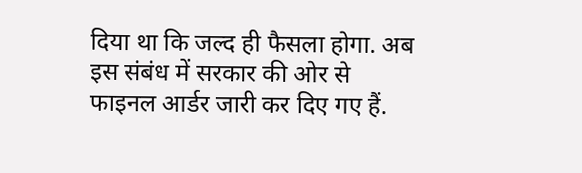दिया था कि जल्द ही फैसला होगा. अब इस संबंध में सरकार की ओर से फाइनल आर्डर जारी कर दिए गए हैं.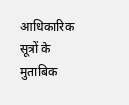आधिकारिक सूत्रों के मुताबिक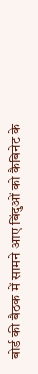बोर्ड की बैठक में सामने आए बिंदुओं को कैबिनेट के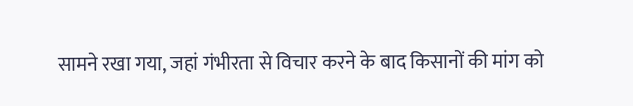सामने रखा गया, जहां गंभीरता से विचार करने के बाद किसानों की मांग को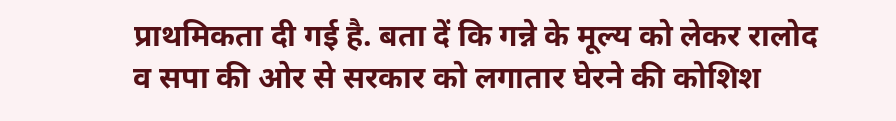प्राथमिकता दी गई है. बता दें कि गन्ने के मूल्य को लेकर रालोद व सपा की ओर से सरकार को लगातार घेरने की कोशिश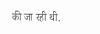की जा रही थी.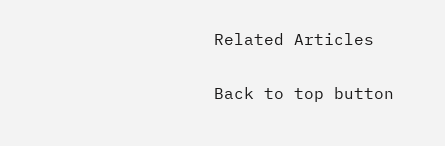Related Articles

Back to top button